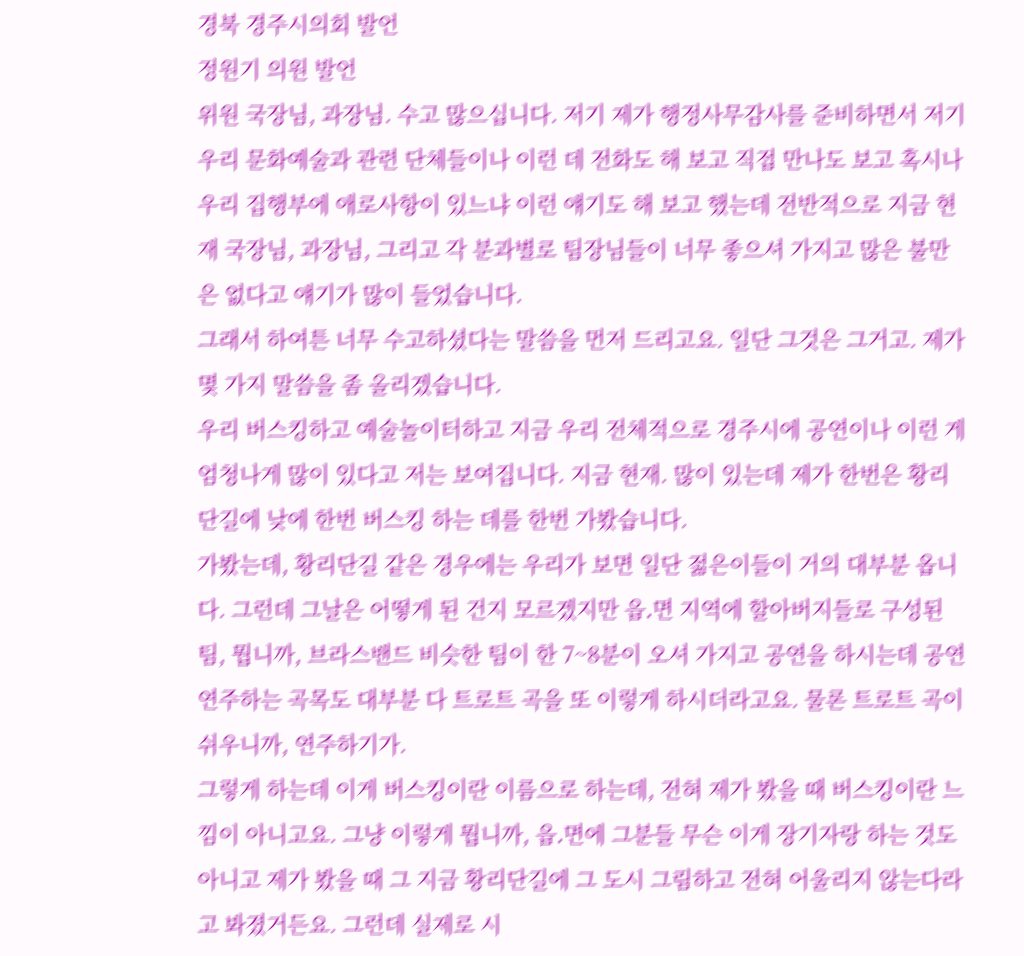경북 경주시의회 발언
정원기 의원 발언
위원 국장님, 과장님. 수고 많으십니다. 저기 제가 행정사무감사를 준비하면서 저기 우리 문화예술과 관련 단체들이나 이런 데 전화도 해 보고 직접 만나도 보고 혹시나 우리 집행부에 애로사항이 있느냐 이런 얘기도 해 보고 했는데 전반적으로 지금 현재 국장님, 과장님, 그리고 각 분과별로 팀장님들이 너무 좋으셔 가지고 많은 불만은 없다고 얘기가 많이 들었습니다.
그래서 하여튼 너무 수고하셨다는 말씀을 먼저 드리고요. 일단 그것은 그거고. 제가 몇 가지 말씀을 좀 올리겠습니다.
우리 버스킹하고 예술놀이터하고 지금 우리 전체적으로 경주시에 공연이나 이런 게 엄청나게 많이 있다고 저는 보여집니다. 지금 현재. 많이 있는데 제가 한번은 황리단길에 낮에 한번 버스킹 하는 데를 한번 가봤습니다.
가봤는데, 황리단길 같은 경우에는 우리가 보면 일단 젊은이들이 거의 대부분 옵니다. 그런데 그날은 어떻게 된 건지 모르겠지만 읍․면 지역에 할아버지들로 구성된 팀, 뭡니까, 브라스밴드 비슷한 팀이 한 7~8분이 오셔 가지고 공연을 하시는데 공연 연주하는 곡목도 대부분 다 트로트 곡을 또 이렇게 하시더라고요. 물론 트로트 곡이 쉬우니까, 연주하기가.
그렇게 하는데 이게 버스킹이란 이름으로 하는데, 전혀 제가 봤을 때 버스킹이란 느낌이 아니고요. 그냥 이렇게 뭡니까, 읍․면에 그분들 무슨 이게 장기자랑 하는 것도 아니고 제가 봤을 때 그 지금 황리단길에 그 도시 그림하고 전혀 어울리지 않는다라고 봐졌거든요. 그런데 실제로 시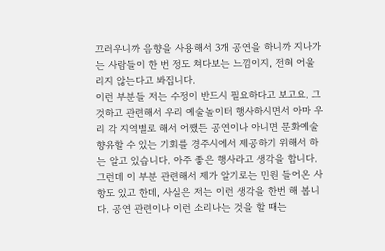끄러우니까 음향을 사용해서 3개 공연을 하니까 지나가는 사람들이 한 번 정도 쳐다보는 느낌이지, 전혀 어울리지 않는다고 봐집니다.
이런 부분들 저는 수정이 반드시 필요하다고 보고요. 그것하고 관련해서 우리 예술놀이터 행사하시면서 아마 우리 각 지역별로 해서 어쨌든 공연이나 아니면 문화예술 향유할 수 있는 기회를 경주시에서 제공하기 위해서 하는 알고 있습니다. 아주 좋은 행사라고 생각을 합니다.
그런데 이 부분 관련해서 제가 알기로는 민원 들어온 사항도 있고 한데, 사실은 저는 이런 생각을 한번 해 봅니다. 공연 관련이나 이런 소리나는 것을 할 때는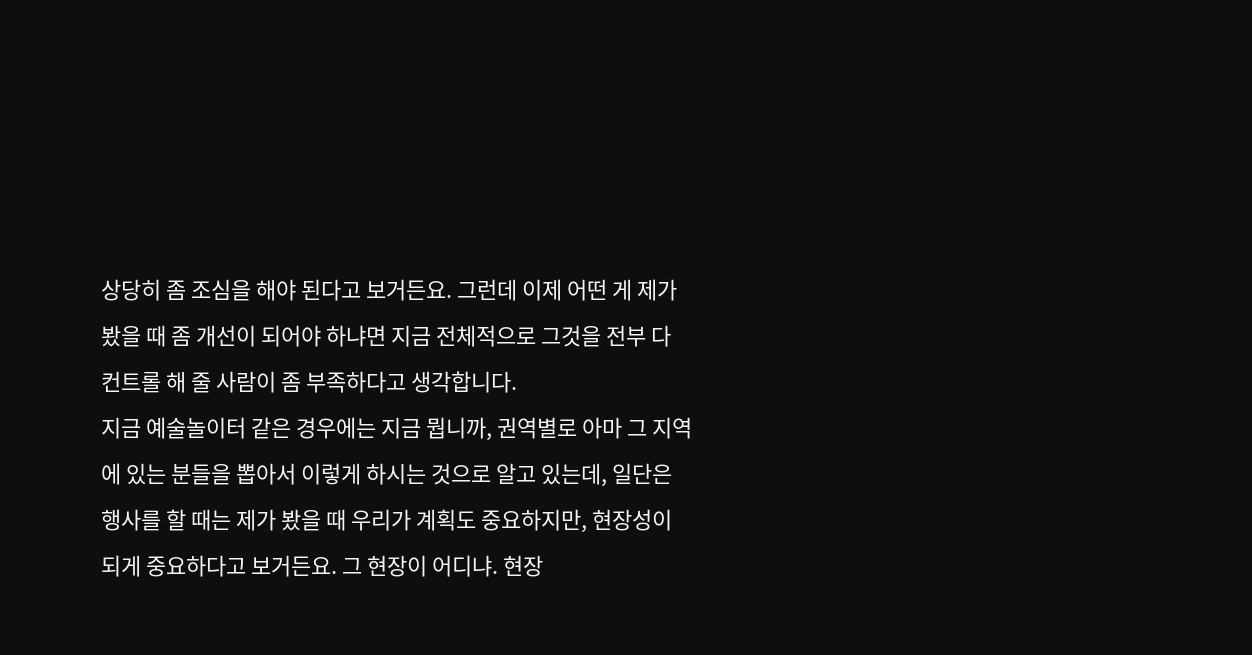상당히 좀 조심을 해야 된다고 보거든요. 그런데 이제 어떤 게 제가 봤을 때 좀 개선이 되어야 하냐면 지금 전체적으로 그것을 전부 다 컨트롤 해 줄 사람이 좀 부족하다고 생각합니다.
지금 예술놀이터 같은 경우에는 지금 뭡니까, 권역별로 아마 그 지역에 있는 분들을 뽑아서 이렇게 하시는 것으로 알고 있는데, 일단은 행사를 할 때는 제가 봤을 때 우리가 계획도 중요하지만, 현장성이 되게 중요하다고 보거든요. 그 현장이 어디냐. 현장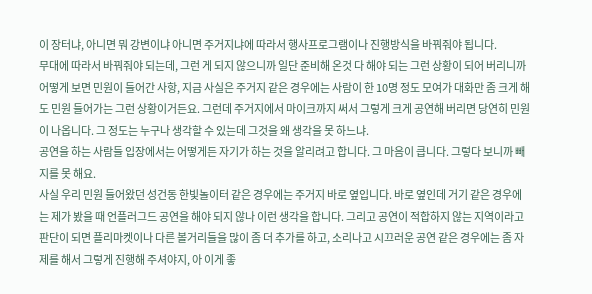이 장터냐, 아니면 뭐 강변이냐 아니면 주거지냐에 따라서 행사프로그램이나 진행방식을 바꿔줘야 됩니다.
무대에 따라서 바꿔줘야 되는데, 그런 게 되지 않으니까 일단 준비해 온것 다 해야 되는 그런 상황이 되어 버리니까 어떻게 보면 민원이 들어간 사항, 지금 사실은 주거지 같은 경우에는 사람이 한 10명 정도 모여가 대화만 좀 크게 해도 민원 들어가는 그런 상황이거든요. 그런데 주거지에서 마이크까지 써서 그렇게 크게 공연해 버리면 당연히 민원이 나옵니다. 그 정도는 누구나 생각할 수 있는데 그것을 왜 생각을 못 하느냐.
공연을 하는 사람들 입장에서는 어떻게든 자기가 하는 것을 알리려고 합니다. 그 마음이 큽니다. 그렇다 보니까 빼지를 못 해요.
사실 우리 민원 들어왔던 성건동 한빛놀이터 같은 경우에는 주거지 바로 옆입니다. 바로 옆인데 거기 같은 경우에는 제가 봤을 때 언플러그드 공연을 해야 되지 않나 이런 생각을 합니다. 그리고 공연이 적합하지 않는 지역이라고 판단이 되면 플리마켓이나 다른 볼거리들을 많이 좀 더 추가를 하고, 소리나고 시끄러운 공연 같은 경우에는 좀 자제를 해서 그렇게 진행해 주셔야지, 아 이게 좋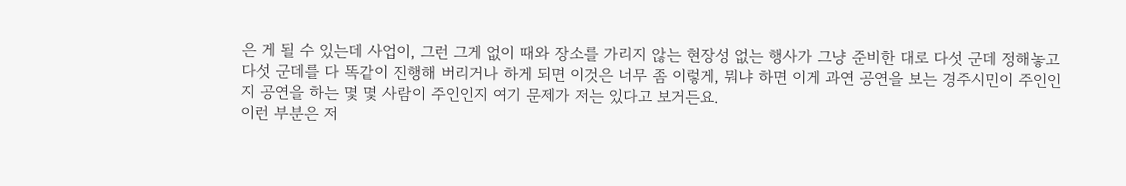은 게 될 수 있는데 사업이, 그런 그게 없이 때와 장소를 가리지 않는 현장성 없는 행사가 그냥 준비한 대로 다섯 군데 정해놓고 다섯 군데를 다 똑같이 진행해 버리거나 하게 되면 이것은 너무 좀 이렇게, 뭐냐 하면 이게 과연 공연을 보는 경주시민이 주인인지 공연을 하는 몇 몇 사람이 주인인지 여기 문제가 저는 있다고 보거든요.
이런 부분은 저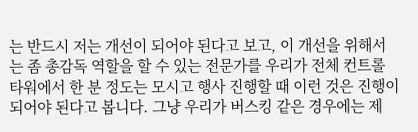는 반드시 저는 개선이 되어야 된다고 보고, 이 개선을 위해서는 좀 총감독 역할을 할 수 있는 전문가를 우리가 전체 컨트롤 타워에서 한 분 정도는 모시고 행사 진행할 때 이런 것은 진행이 되어야 된다고 봅니다. 그냥 우리가 버스킹 같은 경우에는 제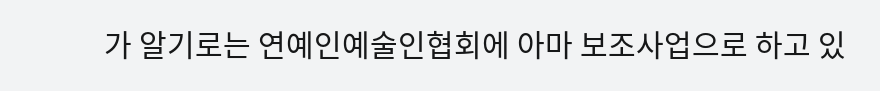가 알기로는 연예인예술인협회에 아마 보조사업으로 하고 있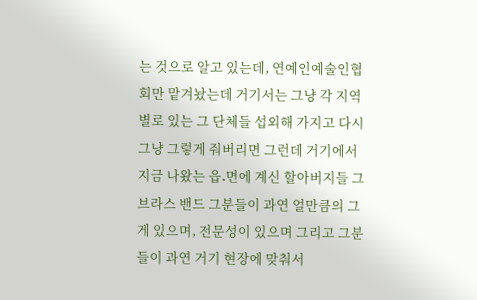는 것으로 알고 있는데, 연예인예술인협회만 맡겨놨는데 거기서는 그냥 각 지역별로 있는 그 단체들 섭외해 가지고 다시 그냥 그렇게 줘버리면 그런데 거기에서 지금 나왔는 읍․면에 계신 할아버지들 그 브라스 밴드 그분들이 과연 얼만큼의 그게 있으며, 전문성이 있으며 그리고 그분들이 과연 거기 현장에 맞춰서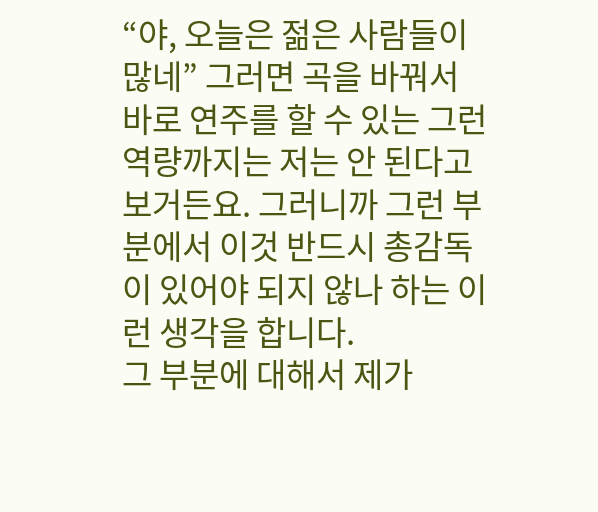“야, 오늘은 젊은 사람들이 많네” 그러면 곡을 바꿔서 바로 연주를 할 수 있는 그런 역량까지는 저는 안 된다고 보거든요. 그러니까 그런 부분에서 이것 반드시 총감독이 있어야 되지 않나 하는 이런 생각을 합니다.
그 부분에 대해서 제가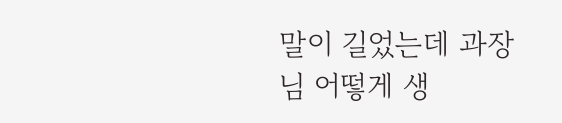말이 길었는데 과장님 어떻게 생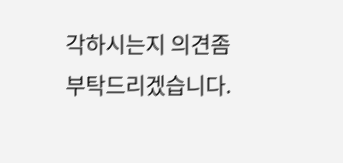각하시는지 의견좀 부탁드리겠습니다.